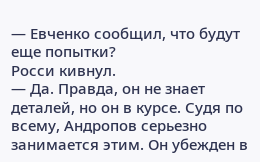— Евченко сообщил, что будут еще попытки?
Росси кивнул.
— Да. Правда, он не знает деталей, но он в курсе. Судя по всему, Андропов серьезно занимается этим. Он убежден в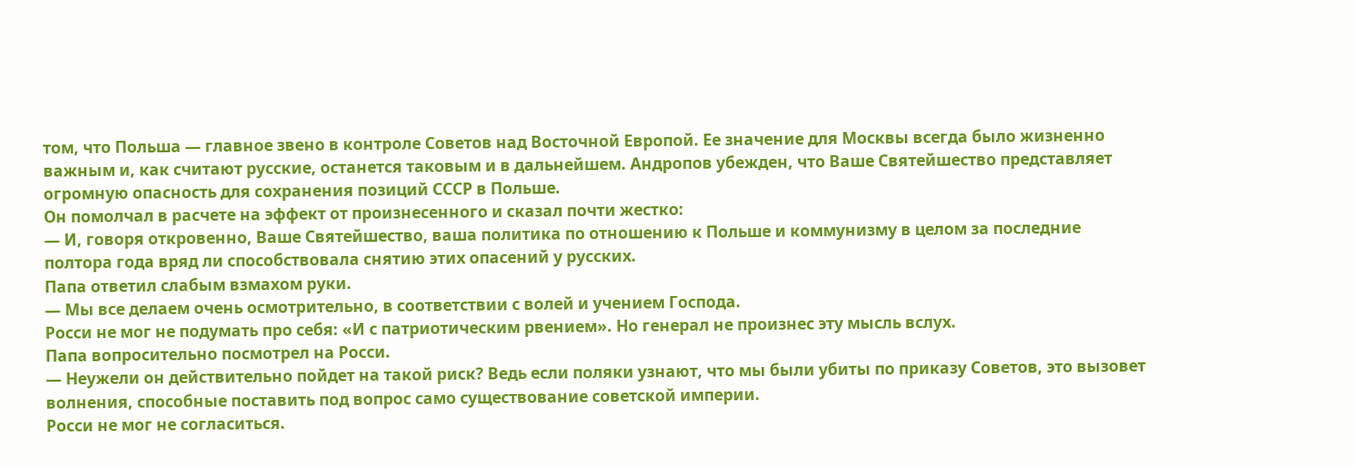том, что Польша — главное звено в контроле Советов над Восточной Европой. Ее значение для Москвы всегда было жизненно важным и, как считают русские, останется таковым и в дальнейшем. Андропов убежден, что Ваше Святейшество представляет огромную опасность для сохранения позиций СССР в Польше.
Он помолчал в расчете на эффект от произнесенного и сказал почти жестко:
— И, говоря откровенно, Ваше Святейшество, ваша политика по отношению к Польше и коммунизму в целом за последние полтора года вряд ли способствовала снятию этих опасений у русских.
Папа ответил слабым взмахом руки.
— Мы все делаем очень осмотрительно, в соответствии с волей и учением Господа.
Росси не мог не подумать про себя: «И с патриотическим рвением». Но генерал не произнес эту мысль вслух.
Папа вопросительно посмотрел на Росси.
— Неужели он действительно пойдет на такой риск? Ведь если поляки узнают, что мы были убиты по приказу Советов, это вызовет волнения, способные поставить под вопрос само существование советской империи.
Росси не мог не согласиться.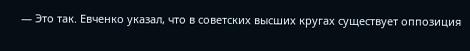— Это так. Евченко указал, что в советских высших кругах существует оппозиция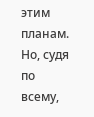этим планам. Но, судя по всему,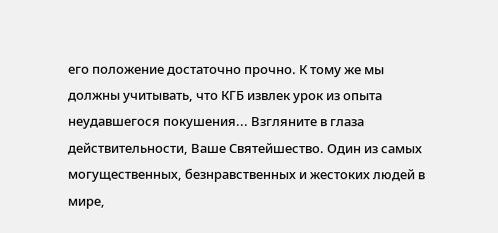его положение достаточно прочно. К тому же мы должны учитывать, что КГБ извлек урок из опыта неудавшегося покушения... Взгляните в глаза действительности, Ваше Святейшество. Один из самых могущественных, безнравственных и жестоких людей в мире,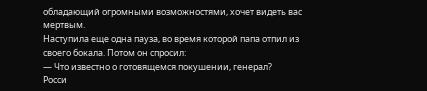обладающий огромными возможностями, хочет видеть вас мертвым.
Наступила еще одна пауза, во время которой папа отпил из своего бокала. Потом он спросил:
— Что известно о готовящемся покушении, генерал?
Росси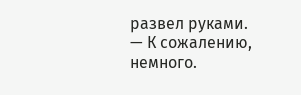развел руками.
— К сожалению, немного.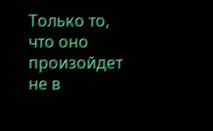Только то, что оно произойдет не в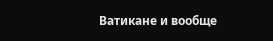Ватикане и вообще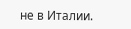не в Италии.